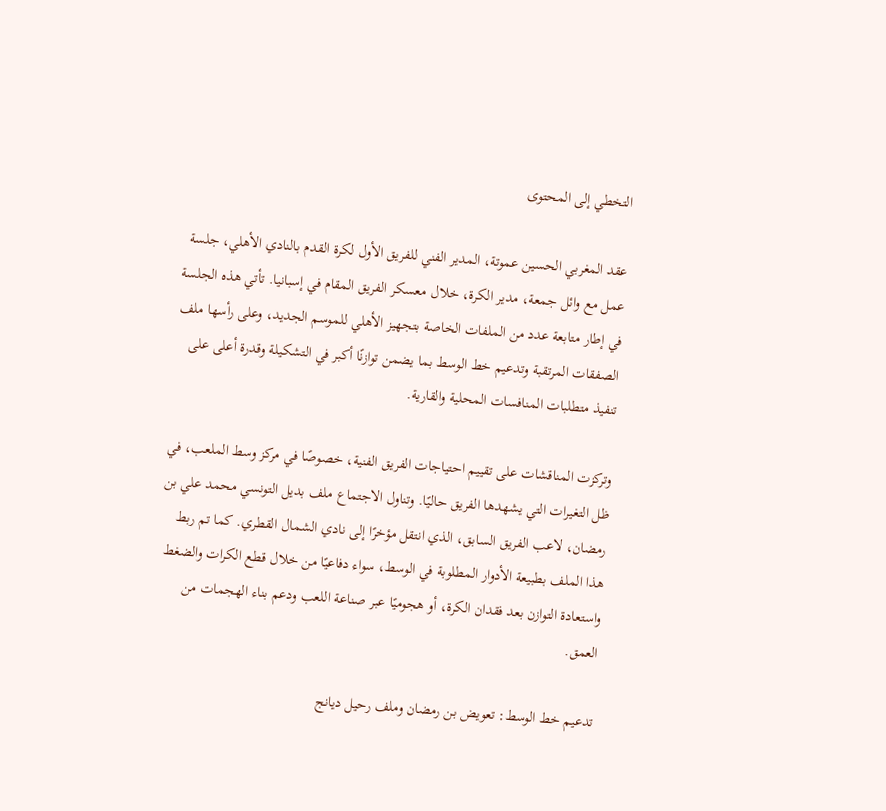التخطي إلى المحتوى

عقد المغربي الحسين عموتة، المدير الفني للفريق الأول لكرة القدم بالنادي الأهلي، جلسة عمل مع وائل جمعة، مدير الكرة، خلال معسكر الفريق المقام في إسبانيا. تأتي هذه الجلسة في إطار متابعة عدد من الملفات الخاصة بتجهيز الأهلي للموسم الجديد، وعلى رأسها ملف الصفقات المرتقبة وتدعيم خط الوسط بما يضمن توازنًا أكبر في التشكيلة وقدرة أعلى على تنفيذ متطلبات المنافسات المحلية والقارية.

وتركزت المناقشات على تقييم احتياجات الفريق الفنية، خصوصًا في مركز وسط الملعب، في ظل التغيرات التي يشهدها الفريق حاليًا. وتناول الاجتماع ملف بديل التونسي محمد علي بن رمضان، لاعب الفريق السابق، الذي انتقل مؤخرًا إلى نادي الشمال القطري. كما تم ربط هذا الملف بطبيعة الأدوار المطلوبة في الوسط، سواء دفاعيًا من خلال قطع الكرات والضغط واستعادة التوازن بعد فقدان الكرة، أو هجوميًا عبر صناعة اللعب ودعم بناء الهجمات من العمق.

تدعيم خط الوسط: تعويض بن رمضان وملف رحيل ديانج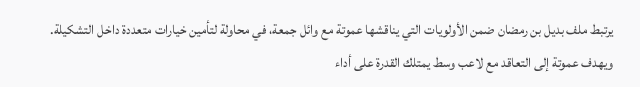يرتبط ملف بديل بن رمضان ضمن الأولويات التي يناقشها عموتة مع وائل جمعة، في محاولة لتأمين خيارات متعددة داخل التشكيلة. ويهدف عموتة إلى التعاقد مع لاعب وسط يمتلك القدرة على أداء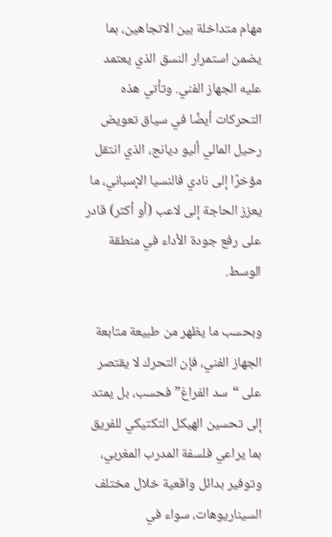مهام متداخلة بين الاتجاهين، بما يضمن استمرار النسق الذي يعتمد عليه الجهاز الفني. وتأتي هذه التحركات أيضًا في سياق تعويض رحيل المالي أليو ديانج، الذي انتقل مؤخرًا إلى نادي فالنسيا الإسباني، ما يعزز الحاجة إلى لاعب (أو أكثر) قادر على رفع جودة الأداء في منطقة الوسط.

وبحسب ما يظهر من طبيعة متابعة الجهاز الفني، فإن التحرك لا يقتصر على “سد الفراغ” فحسب، بل يمتد إلى تحسين الهيكل التكتيكي للفريق بما يراعي فلسفة المدرب المغربي، وتوفير بدائل واقعية خلال مختلف السيناريوهات، سواء في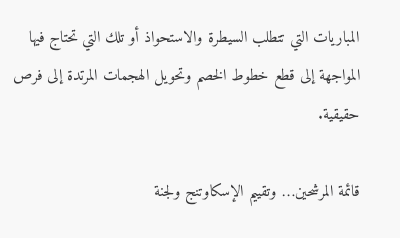المباريات التي تتطلب السيطرة والاستحواذ أو تلك التي تحتاج فيها المواجهة إلى قطع خطوط الخصم وتحويل الهجمات المرتدة إلى فرص حقيقية.

قائمة المرشحين… وتقييم الإسكاوتنج ولجنة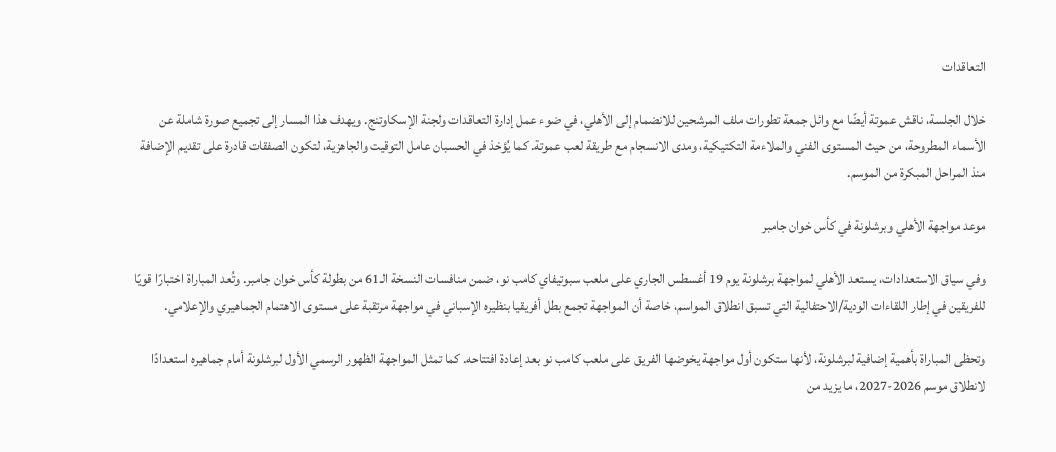التعاقدات

خلال الجلسة، ناقش عموتة أيضًا مع وائل جمعة تطورات ملف المرشحين للانضمام إلى الأهلي، في ضوء عمل إدارة التعاقدات ولجنة الإسكاوتنج. ويهدف هذا المسار إلى تجميع صورة شاملة عن الأسماء المطروحة، من حيث المستوى الفني والملاءمة التكتيكية، ومدى الانسجام مع طريقة لعب عموتة. كما يُؤخذ في الحسبان عامل التوقيت والجاهزية، لتكون الصفقات قادرة على تقديم الإضافة منذ المراحل المبكرة من الموسم.

موعد مواجهة الأهلي وبرشلونة في كأس خوان جامبر

وفي سياق الاستعدادات، يستعد الأهلي لمواجهة برشلونة يوم 19 أغسطس الجاري على ملعب سبوتيفاي كامب نو، ضمن منافسات النسخة الـ61 من بطولة كأس خوان جامبر. وتُعد المباراة اختبارًا قويًا للفريقين في إطار اللقاءات الودية/الاحتفالية التي تسبق انطلاق المواسم، خاصة أن المواجهة تجمع بطل أفريقيا بنظيره الإسباني في مواجهة مرتقبة على مستوى الاهتمام الجماهيري والإعلامي.

وتحظى المباراة بأهمية إضافية لبرشلونة، لأنها ستكون أول مواجهة يخوضها الفريق على ملعب كامب نو بعد إعادة افتتاحه. كما تمثل المواجهة الظهور الرسمي الأول لبرشلونة أمام جماهيره استعدادًا لانطلاق موسم 2026-2027، ما يزيد من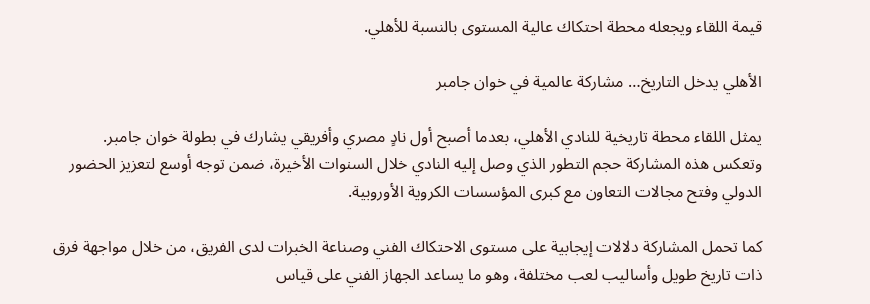قيمة اللقاء ويجعله محطة احتكاك عالية المستوى بالنسبة للأهلي.

الأهلي يدخل التاريخ… مشاركة عالمية في خوان جامبر

يمثل اللقاء محطة تاريخية للنادي الأهلي، بعدما أصبح أول نادٍ مصري وأفريقي يشارك في بطولة خوان جامبر. وتعكس هذه المشاركة حجم التطور الذي وصل إليه النادي خلال السنوات الأخيرة، ضمن توجه أوسع لتعزيز الحضور الدولي وفتح مجالات التعاون مع كبرى المؤسسات الكروية الأوروبية.

كما تحمل المشاركة دلالات إيجابية على مستوى الاحتكاك الفني وصناعة الخبرات لدى الفريق، من خلال مواجهة فرق ذات تاريخ طويل وأساليب لعب مختلفة، وهو ما يساعد الجهاز الفني على قياس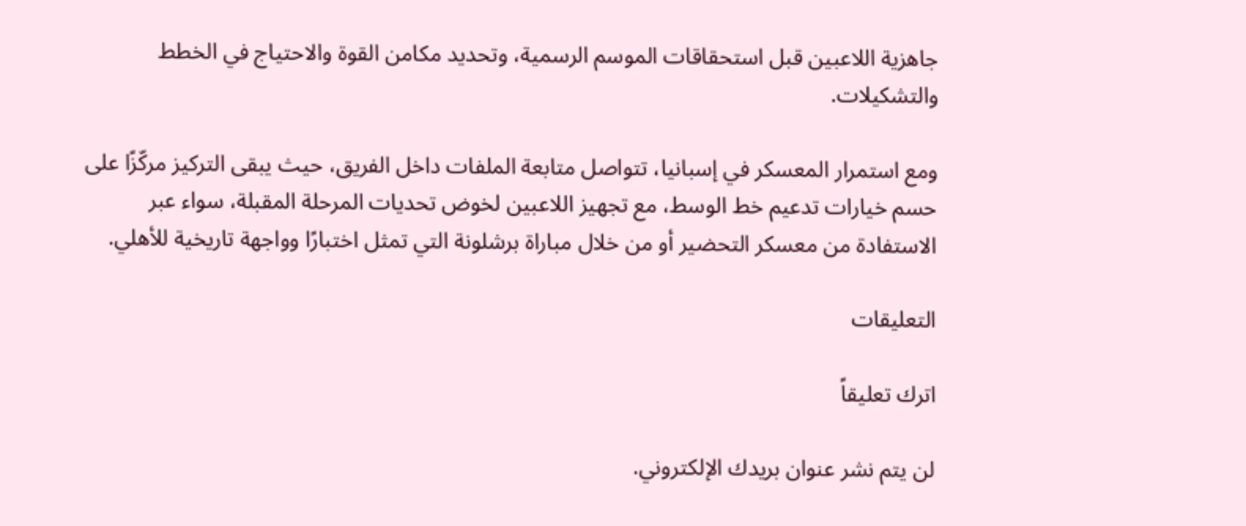جاهزية اللاعبين قبل استحقاقات الموسم الرسمية، وتحديد مكامن القوة والاحتياج في الخطط والتشكيلات.

ومع استمرار المعسكر في إسبانيا، تتواصل متابعة الملفات داخل الفريق، حيث يبقى التركيز مركّزًا على حسم خيارات تدعيم خط الوسط، مع تجهيز اللاعبين لخوض تحديات المرحلة المقبلة، سواء عبر الاستفادة من معسكر التحضير أو من خلال مباراة برشلونة التي تمثل اختبارًا وواجهة تاريخية للأهلي.

التعليقات

اترك تعليقاً

لن يتم نشر عنوان بريدك الإلكتروني.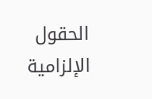الحقول الإلزامية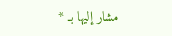مشار إليها بـ *